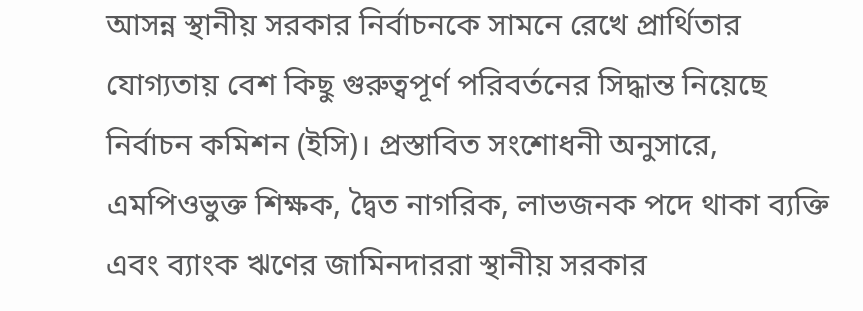আসন্ন স্থানীয় সরকার নির্বাচনকে সামনে রেখে প্রার্থিতার যোগ্যতায় বেশ কিছু গুরুত্বপূর্ণ পরিবর্তনের সিদ্ধান্ত নিয়েছে নির্বাচন কমিশন (ইসি)। প্রস্তাবিত সংশোধনী অনুসারে, এমপিওভুক্ত শিক্ষক, দ্বৈত নাগরিক, লাভজনক পদে থাকা ব্যক্তি এবং ব্যাংক ঋণের জামিনদাররা স্থানীয় সরকার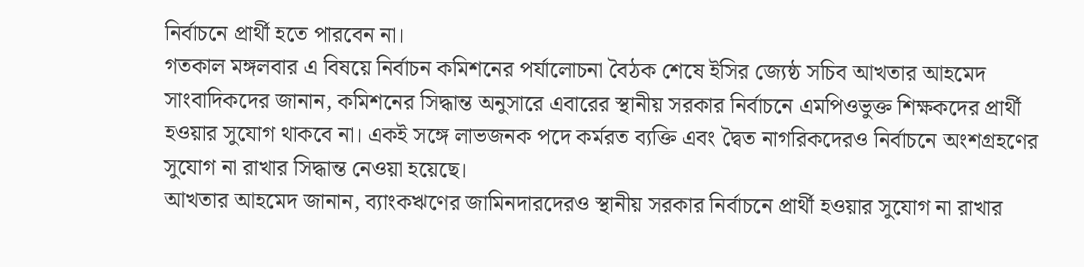নির্বাচনে প্রার্থী হতে পারবেন না।
গতকাল মঙ্গলবার এ বিষয়ে নির্বাচন কমিশনের পর্যালোচনা বৈঠক শেষে ইসির জ্যেষ্ঠ সচিব আখতার আহমেদ সাংবাদিকদের জানান, কমিশনের সিদ্ধান্ত অনুসারে এবারের স্থানীয় সরকার নির্বাচনে এমপিওভুক্ত শিক্ষকদের প্রার্থী হওয়ার সুযোগ থাকবে না। একই সঙ্গে লাভজনক পদে কর্মরত ব্যক্তি এবং দ্বৈত নাগরিকদেরও নির্বাচনে অংশগ্রহণের সুযোগ না রাখার সিদ্ধান্ত নেওয়া হয়েছে।
আখতার আহমেদ জানান, ব্যাংকঋণের জামিনদারদেরও স্থানীয় সরকার নির্বাচনে প্রার্থী হওয়ার সুযোগ না রাখার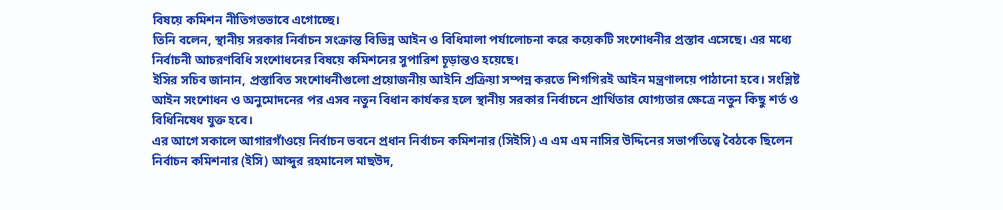বিষয়ে কমিশন নীতিগতভাবে এগোচ্ছে।
তিনি বলেন, স্থানীয় সরকার নির্বাচন সংক্রান্ত বিভিন্ন আইন ও বিধিমালা পর্যালোচনা করে কয়েকটি সংশোধনীর প্রস্তাব এসেছে। এর মধ্যে নির্বাচনী আচরণবিধি সংশোধনের বিষয়ে কমিশনের সুপারিশ চূড়ান্তও হয়েছে।
ইসির সচিব জানান, প্রস্তাবিত সংশোধনীগুলো প্রয়োজনীয় আইনি প্রক্রিয়া সম্পন্ন করতে শিগগিরই আইন মন্ত্রণালয়ে পাঠানো হবে। সংশ্লিষ্ট আইন সংশোধন ও অনুমোদনের পর এসব নতুন বিধান কার্যকর হলে স্থানীয় সরকার নির্বাচনে প্রার্থিতার যোগ্যতার ক্ষেত্রে নতুন কিছু শর্ত ও বিধিনিষেধ যুক্ত হবে।
এর আগে সকালে আগারগাঁওয়ে নির্বাচন ভবনে প্রধান নির্বাচন কমিশনার (সিইসি) এ এম এম নাসির উদ্দিনের সভাপতিত্বে বৈঠকে ছিলেন নির্বাচন কমিশনার (ইসি) আব্দুর রহমানেল মাছউদ,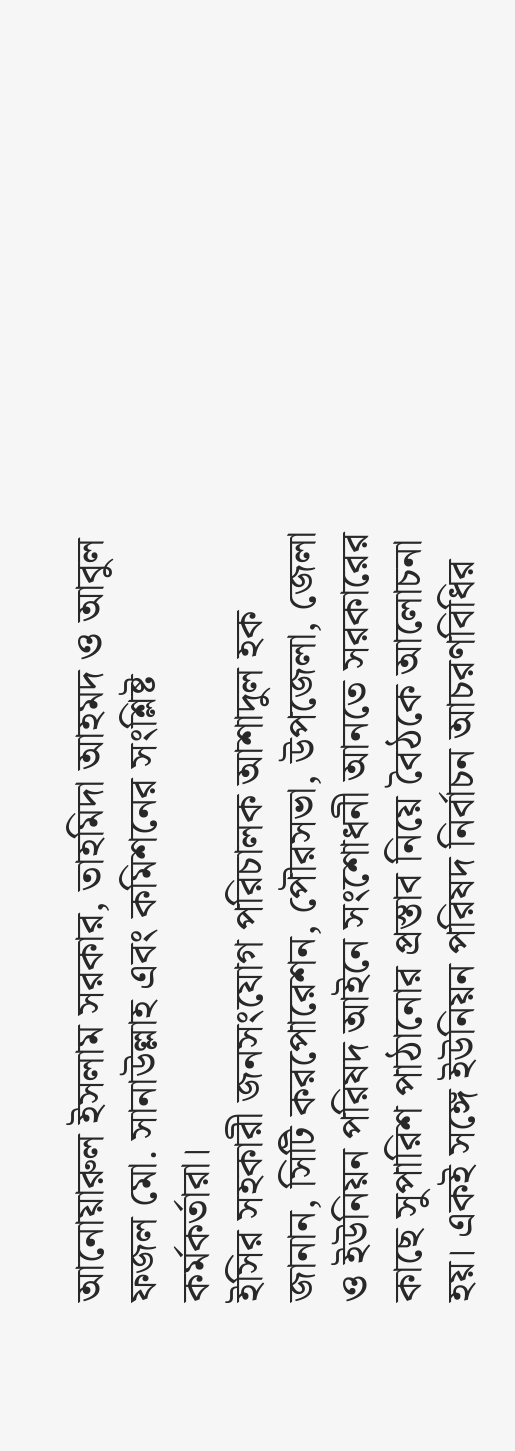আনোয়ারুল ইসলাম সরকার, তাহমিদা আহমদ ও আবুল ফজল মো. সানাউল্লাহ এবং কমিশনের সংশ্লিষ্ট কর্মকর্তারা।
ইসির সহকারী জনসংযোগ পরিচালক আশাদুল হক জানান, সিটি করপোরেশন, পৌরসভা, উপজেলা, জেলা ও ইউনিয়ন পরিষদ আইনে সংশোধনী আনতে সরকারের কাছে সুপারিশ পাঠানোর প্রস্তাব নিয়ে বৈঠকে আলোচনা হয়। একই সঙ্গে ইউনিয়ন পরিষদ নির্বাচন আচরণবিধির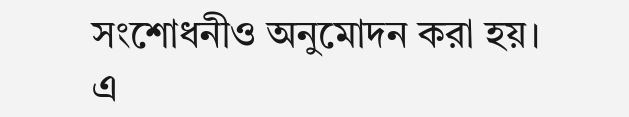সংশোধনীও অনুমোদন করা হয়।
এ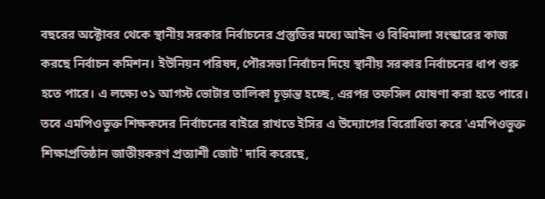বছরের অক্টোবর থেকে স্থানীয় সরকার নির্বাচনের প্রস্তুতির মধ্যে আইন ও বিধিমালা সংস্কারের কাজ করছে নির্বাচন কমিশন। ইউনিয়ন পরিষদ, পৌরসভা নির্বাচন দিয়ে স্থানীয় সরকার নির্বাচনের ধাপ শুরু হতে পারে। এ লক্ষ্যে ৩১ আগস্ট ভোটার তালিকা চূড়ান্ত হচ্ছে, এরপর তফসিল ঘোষণা করা হতে পারে। তবে এমপিওভুক্ত শিক্ষকদের নির্বাচনের বাইরে রাখতে ইসির এ উদ্যোগের বিরোধিতা করে 'এমপিওভুক্ত শিক্ষাপ্রতিষ্ঠান জাতীয়করণ প্রত্যাশী জোট' দাবি করেছে,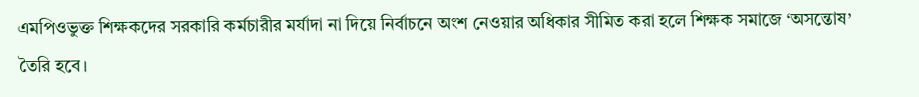এমপিওভুক্ত শিক্ষকদের সরকারি কর্মচারীর মর্যাদা না দিয়ে নির্বাচনে অংশ নেওয়ার অধিকার সীমিত করা হলে শিক্ষক সমাজে ‘অসন্তোষ’ তৈরি হবে।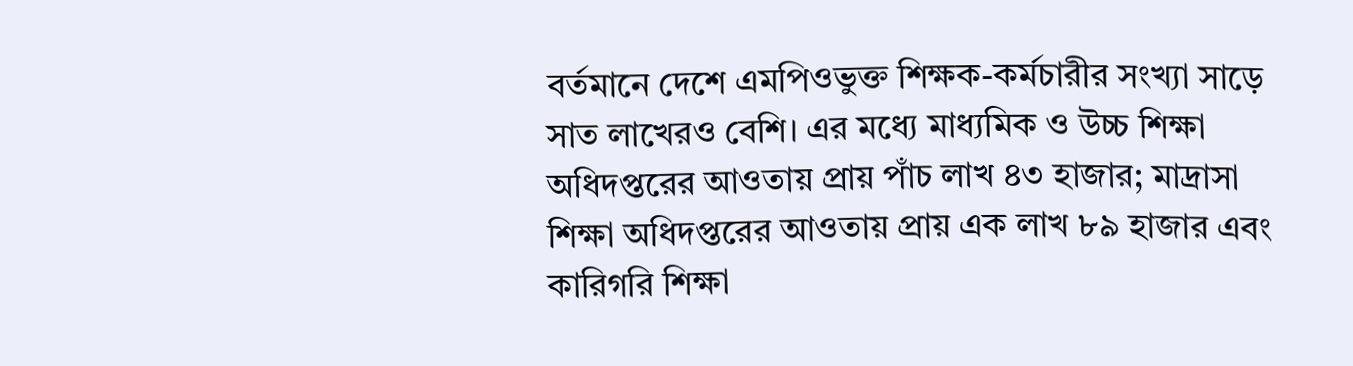বর্তমানে দেশে এমপিওভুক্ত শিক্ষক-কর্মচারীর সংখ্যা সাড়ে সাত লাখেরও বেশি। এর মধ্যে মাধ্যমিক ও উচ্চ শিক্ষা অধিদপ্তরের আওতায় প্রায় পাঁচ লাখ ৪৩ হাজার; মাদ্রাসা শিক্ষা অধিদপ্তরের আওতায় প্রায় এক লাখ ৮৯ হাজার এবং কারিগরি শিক্ষা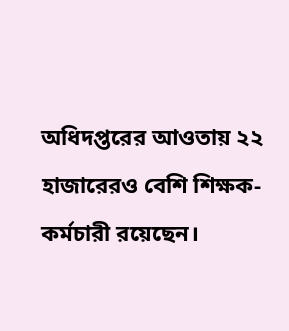অধিদপ্তরের আওতায় ২২ হাজারেরও বেশি শিক্ষক-কর্মচারী রয়েছেন।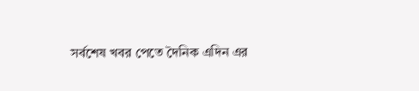সর্বশেষ খবর পেতে দৈনিক এদিন এর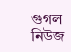গুগল নিউজ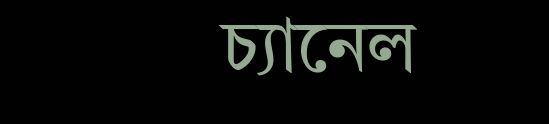চ্যানেল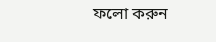ফলো করুন